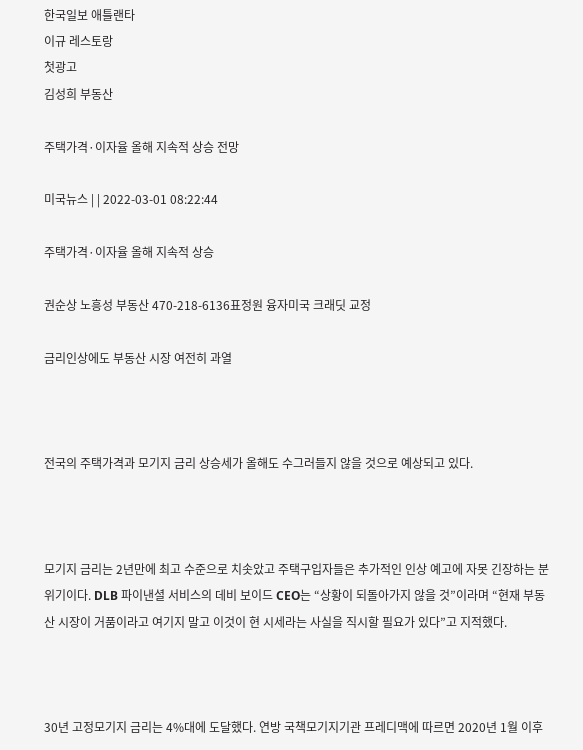한국일보 애틀랜타
이규 레스토랑
첫광고
김성희 부동산

주택가격·이자율 올해 지속적 상승 전망

미국뉴스 | | 2022-03-01 08:22:44

주택가격·이자율 올해 지속적 상승

권순상 노흥성 부동산 470-218-6136표정원 융자미국 크래딧 교정

금리인상에도 부동산 시장 여전히 과열



전국의 주택가격과 모기지 금리 상승세가 올해도 수그러들지 않을 것으로 예상되고 있다.



모기지 금리는 2년만에 최고 수준으로 치솟았고 주택구입자들은 추가적인 인상 예고에 자못 긴장하는 분위기이다. DLB 파이낸셜 서비스의 데비 보이드 CEO는 “상황이 되돌아가지 않을 것”이라며 “현재 부동산 시장이 거품이라고 여기지 말고 이것이 현 시세라는 사실을 직시할 필요가 있다”고 지적했다.



30년 고정모기지 금리는 4%대에 도달했다. 연방 국책모기지기관 프레디맥에 따르면 2020년 1월 이후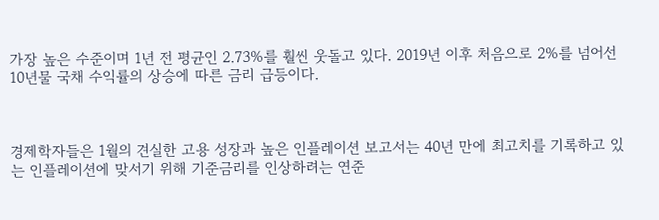가장 높은 수준이며 1년 전 평균인 2.73%를 훨씬 웃돌고 있다. 2019년 이후 처음으로 2%를 넘어선 10년물 국채 수익률의 상승에 따른 금리 급등이다.



경제학자들은 1월의 견실한 고용 성장과 높은 인플레이션 보고서는 40년 만에 최고치를 기록하고 있는 인플레이션에 맞서기 위해 기준금리를 인상하려는 연준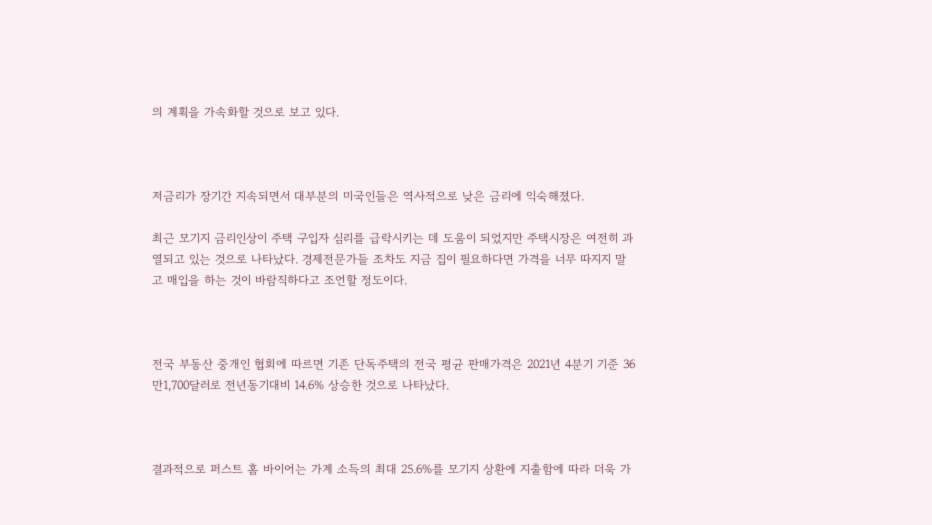의 계획을 가속화할 것으로 보고 있다.



저금리가 장기간 지속되면서 대부분의 미국인들은 역사적으로 낮은 금리에 익숙해졌다.

최근 모기지 금리인상이 주택 구입자 심리를 급락시키는 데 도움이 되었지만 주택시장은 여전히 과열되고 있는 것으로 나타났다. 경제전문가들 조차도 지금 집이 필요하다면 가격을 너무 따지지 말고 매입을 하는 것이 바람직하다고 조언할 정도이다.



전국 부동산 중개인 협회에 따르면 기존 단독주택의 전국 평균 판매가격은 2021년 4분기 기준 36만1,700달러로 전년동기대비 14.6% 상승한 것으로 나타났다.



결과적으로 퍼스트 홈 바이어는 가계 소득의 최대 25.6%를 모기지 상환에 지출함에 따라 더욱 가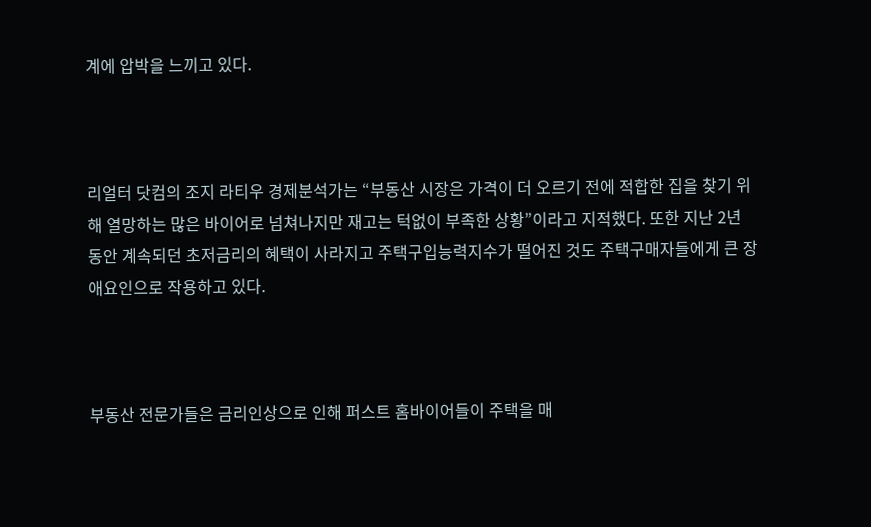계에 압박을 느끼고 있다.



리얼터 닷컴의 조지 라티우 경제분석가는 “부동산 시장은 가격이 더 오르기 전에 적합한 집을 찾기 위해 열망하는 많은 바이어로 넘쳐나지만 재고는 턱없이 부족한 상황”이라고 지적했다. 또한 지난 2년 동안 계속되던 초저금리의 혜택이 사라지고 주택구입능력지수가 떨어진 것도 주택구매자들에게 큰 장애요인으로 작용하고 있다.



부동산 전문가들은 금리인상으로 인해 퍼스트 홈바이어들이 주택을 매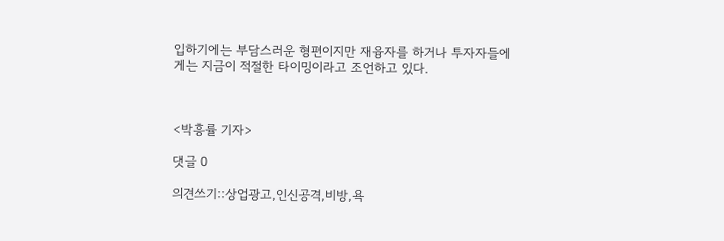입하기에는 부담스러운 형편이지만 재융자를 하거나 투자자들에게는 지금이 적절한 타이밍이라고 조언하고 있다.



<박흥률 기자>

댓글 0

의견쓰기::상업광고,인신공격,비방,욕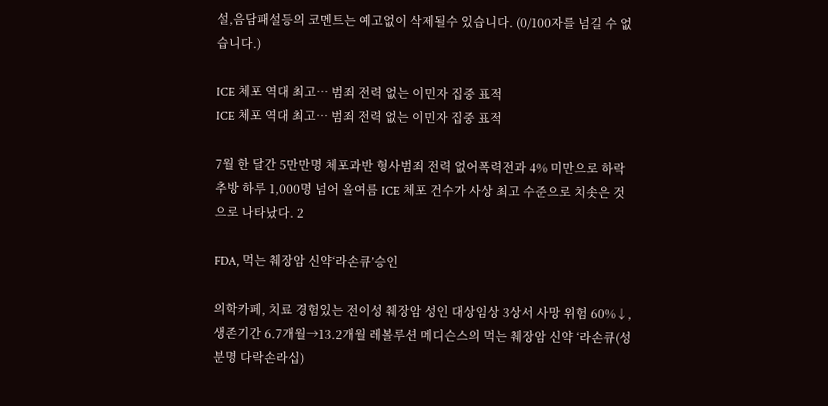설,음담패설등의 코멘트는 예고없이 삭제될수 있습니다. (0/100자를 넘길 수 없습니다.)

ICE 체포 역대 최고… 범죄 전력 없는 이민자 집중 표적
ICE 체포 역대 최고… 범죄 전력 없는 이민자 집중 표적

7월 한 달간 5만만명 체포과반 형사범죄 전력 없어폭력전과 4% 미만으로 하락추방 하루 1,000명 넘어 올여름 ICE 체포 건수가 사상 최고 수준으로 치솟은 것으로 나타났다. 2

FDA, 먹는 췌장암 신약‘라손큐’승인

의학카페, 치료 경험있는 전이성 췌장암 성인 대상임상 3상서 사망 위험 60%↓, 생존기간 6.7개월→13.2개월 레볼루션 메디슨스의 먹는 췌장암 신약 ‘라손큐(성분명 다락손라십)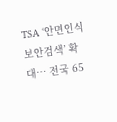TSA ‘안면인식 보안검색’ 확대… 전국 65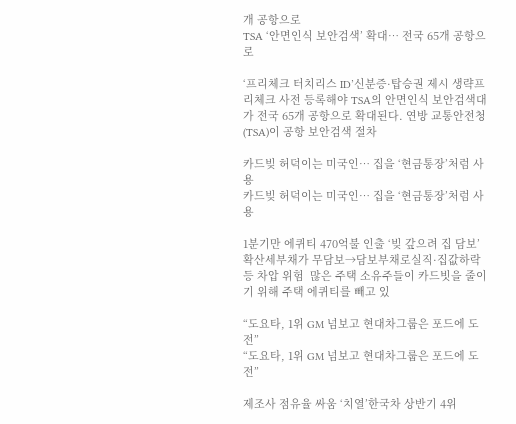개 공항으로
TSA ‘안면인식 보안검색’ 확대… 전국 65개 공항으로

‘프리체크 터치리스 ID’신분증·탑승권 제시 생략프리체크 사전 등록해야 TSA의 안면인식 보안검색대가 전국 65개 공항으로 확대된다. 연방 교통안전청(TSA)이 공항 보안검색 절차

카드빚 허덕이는 미국인… 집을 ‘현금통장’처럼 사용
카드빚 허덕이는 미국인… 집을 ‘현금통장’처럼 사용

1분기만 에퀴티 470억불 인출 ‘빚 갚으려 집 담보’ 확산세부채가 무담보→담보부채로실직·집값하락 등 차압 위험  많은 주택 소유주들이 카드빗을 줄이기 위해 주택 에퀴티를 빼고 있

“도요타, 1위 GM 넘보고 현대차그룹은 포드에 도전”
“도요타, 1위 GM 넘보고 현대차그룹은 포드에 도전”

제조사 점유율 싸움 ‘치열’한국차 상반기 4위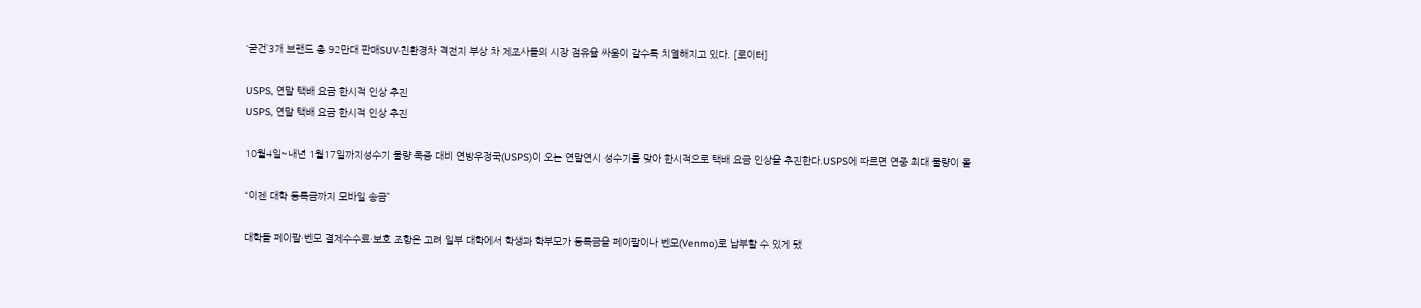‘굳건’3개 브랜드 총 92만대 판매SUV·친환경차 격전지 부상 차 제조사들의 시장 점유율 싸움이 갈수록 치열해지고 있다. [로이터]

USPS, 연말 택배 요금 한시적 인상 추진
USPS, 연말 택배 요금 한시적 인상 추진

10월4일~내년 1월17일까지성수기 물량 폭증 대비 연방우정국(USPS)이 오는 연말연시 성수기를 맞아 한시적으로 택배 요금 인상을 추진한다.USPS에 따르면 연중 최대 물량이 몰

“이젠 대학 등록금까지 모바일 송금”

대학들 페이팔·벤모 결제수수료·보호 조항은 고려 일부 대학에서 학생과 학부모가 등록금을 페이팔이나 벤모(Venmo)로 납부할 수 있게 됐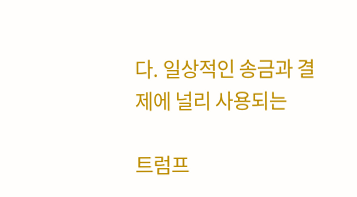다. 일상적인 송금과 결제에 널리 사용되는

트럼프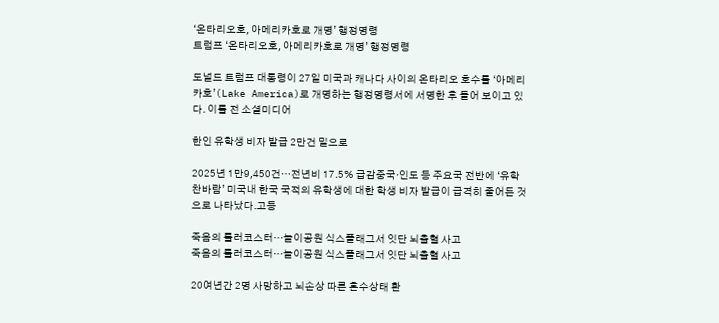‘온타리오호, 아메리카호로 개명’ 행정명령
트럼프 ‘온타리오호, 아메리카호로 개명’ 행정명령

도널드 트럼프 대통령이 27일 미국과 캐나다 사이의 온타리오 호수를 ‘아메리카호’(Lake America)로 개명하는 행정명령서에 서명한 후 들어 보이고 있다. 이틀 전 소셜미디어

한인 유학생 비자 발급 2만건 밑으로

2025년 1만9,450건…전년비 17.5% 급감중국·인도 등 주요국 전반에 ‘유학 찬바람’ 미국내 한국 국적의 유학생에 대한 학생 비자 발급이 급격히 줄어든 것으로 나타났다.고등

죽음의 롤러코스터…놀이공원 식스플래그서 잇단 뇌출혈 사고
죽음의 롤러코스터…놀이공원 식스플래그서 잇단 뇌출혈 사고

20여년간 2명 사망하고 뇌손상 따른 혼수상태 환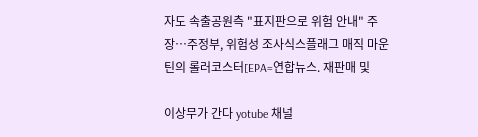자도 속출공원측 "표지판으로 위험 안내" 주장…주정부, 위험성 조사식스플래그 매직 마운틴의 롤러코스터[EPA=연합뉴스. 재판매 및

이상무가 간다 yotube 채널